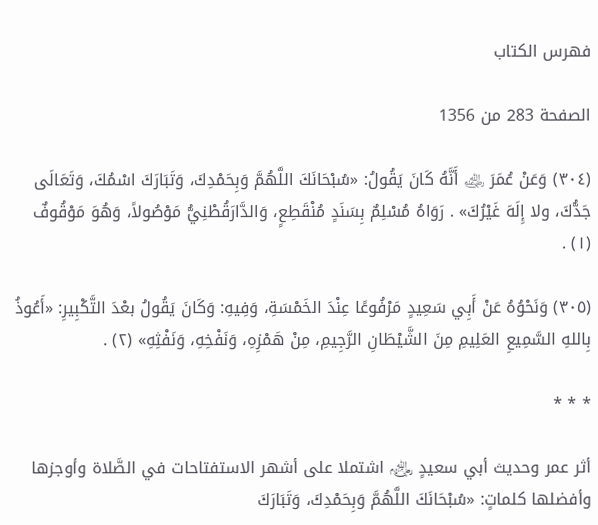فهرس الكتاب

الصفحة 283 من 1356

(٣٠٤) وَعَنْ عُمَرَ ﵁ أَنَّهُ كَانَ يَقُولُ: «سُبْحَانَكَ اللَّهُمَّ وَبِحَمْدِكَ، وَتَبَارَكَ اسْمُكَ، وَتَعَالَى جَدُّكَ، ولا إِلَهَ غَيْرُكَ» . رَوَاهُ مُسْلِمٌ بِسَنَدٍ مُنْقَطِعٍ، وَالدَّارَقُطْنِيُّ مَوْصُولاً، وَهُوَ مَوْقُوفٌ (١) .

(٣٠٥) وَنَحْوُهُ عَنْ أَبِي سَعِيدٍ مَرْفُوعًا عِنْدَ الخَمْسَةِ، وَفِيهِ: وَكَانَ يَقُولُ بعْدَ التَّكْبِيرِ: «أَعُوذُ بِاللهِ السَّمِيعِ العَلِيمِ مِنَ الشَّيْطَانِ الرَّجِيمِ، مِنْ هَمْزِهِ، وَنَفْخِهِ، وَنَفْثِهِ» (٢) .

* * *

أثر عمر وحديث أبي سعيدٍ ﵃ اشتملا على أشهر الاستفتاحات في الصَّلاة وأوجزها وأفضلها كلماتٍ: «سُبْحَانَكَ اللَّهُمَّ وَبِحَمْدِكَ، وَتَبَارَكَ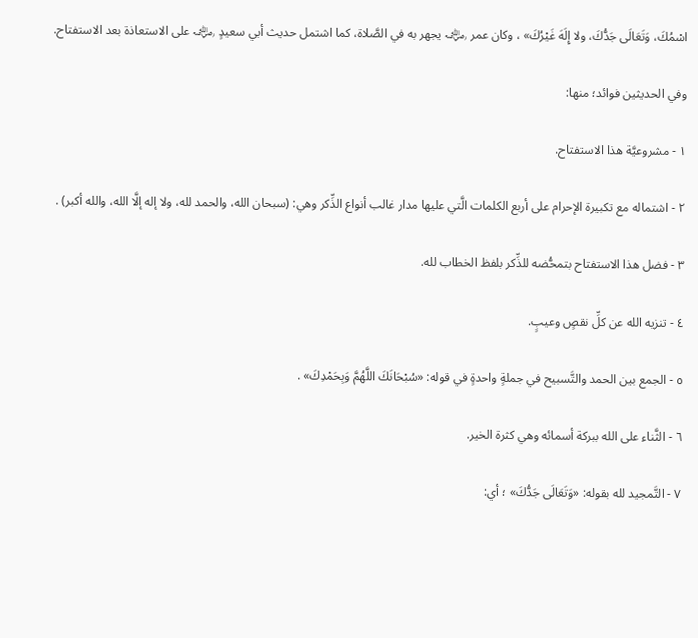اسْمُكَ، وَتَعَالَى جَدُّكَ، ولا إِلَهَ غَيْرُكَ» ، وكان عمر ﵁ يجهر به في الصَّلاة، كما اشتمل حديث أبي سعيدٍ ﵁ على الاستعاذة بعد الاستفتاح.

وفي الحديثين فوائد؛ منها:

١ - مشروعيَّة هذا الاستفتاح.

٢ - اشتماله مع تكبيرة الإحرام على أربع الكلمات الَّتي عليها مدار غالب أنواع الذِّكر وهي: (سبحان الله، والحمد لله، ولا إله إلَّا الله، والله أكبر) .

٣ - فضل هذا الاستفتاح بتمحُّضه للذِّكر بلفظ الخطاب لله.

٤ - تنزيه الله عن كلِّ نقصٍ وعيبٍ.

٥ - الجمع بين الحمد والتَّسبيح في جملةٍ واحدةٍ في قوله: «سُبْحَانَكَ اللَّهُمَّ وَبِحَمْدِكَ» .

٦ - الثَّناء على الله ببركة أسمائه وهي كثرة الخير.

٧ - التَّمجيد لله بقوله: «وَتَعَالَى جَدُّكَ» ؛ أي: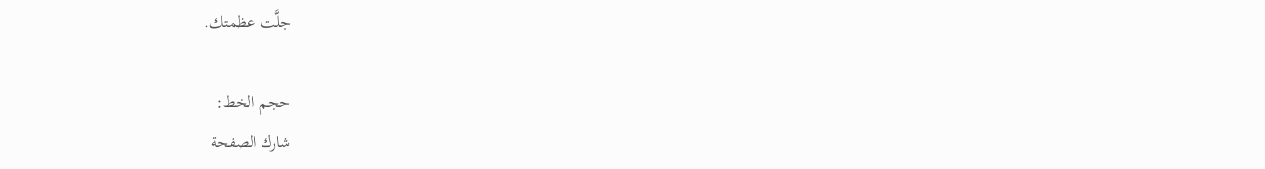جلَّت عظمتك.

حجم الخط:
شارك الصفحة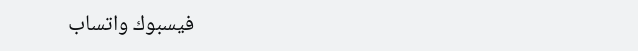فيسبوك واتساب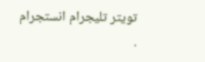تويتر تليجرام انستجرام
.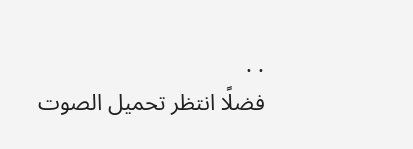. .
فضلًا انتظر تحميل الصوت